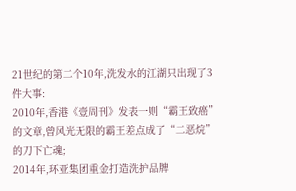21世纪的第二个10年,洗发水的江湖只出现了3件大事:
2010年,香港《壹周刊》发表一则“霸王致癌”的文章,曾风光无限的霸王差点成了“二恶烷”的刀下亡魂;
2014年,环亚集团重金打造洗护品牌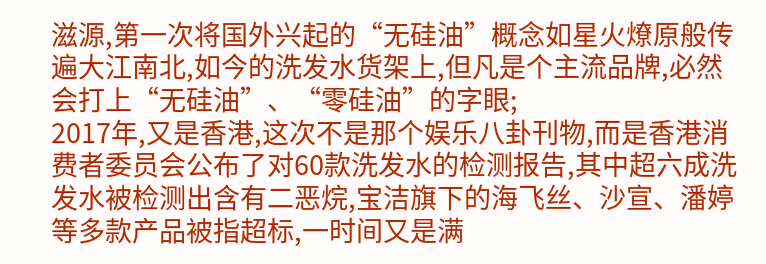滋源,第一次将国外兴起的“无硅油”概念如星火燎原般传遍大江南北,如今的洗发水货架上,但凡是个主流品牌,必然会打上“无硅油”、“零硅油”的字眼;
2017年,又是香港,这次不是那个娱乐八卦刊物,而是香港消费者委员会公布了对60款洗发水的检测报告,其中超六成洗发水被检测出含有二恶烷,宝洁旗下的海飞丝、沙宣、潘婷等多款产品被指超标,一时间又是满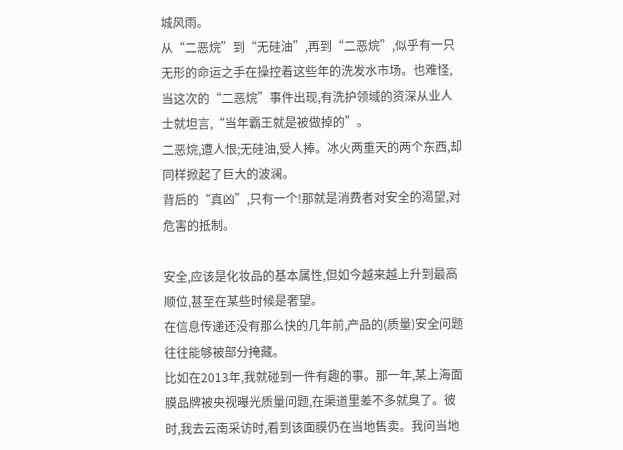城风雨。
从“二恶烷”到“无硅油”,再到“二恶烷”,似乎有一只无形的命运之手在操控着这些年的洗发水市场。也难怪,当这次的“二恶烷”事件出现,有洗护领域的资深从业人士就坦言,“当年霸王就是被做掉的”。
二恶烷,遭人恨;无硅油,受人捧。冰火两重天的两个东西,却同样掀起了巨大的波澜。
背后的“真凶”,只有一个!那就是消费者对安全的渴望,对危害的抵制。

安全,应该是化妆品的基本属性,但如今越来越上升到最高顺位,甚至在某些时候是奢望。
在信息传递还没有那么快的几年前,产品的(质量)安全问题往往能够被部分掩藏。
比如在2013年,我就碰到一件有趣的事。那一年,某上海面膜品牌被央视曝光质量问题,在渠道里差不多就臭了。彼时,我去云南采访时,看到该面膜仍在当地售卖。我问当地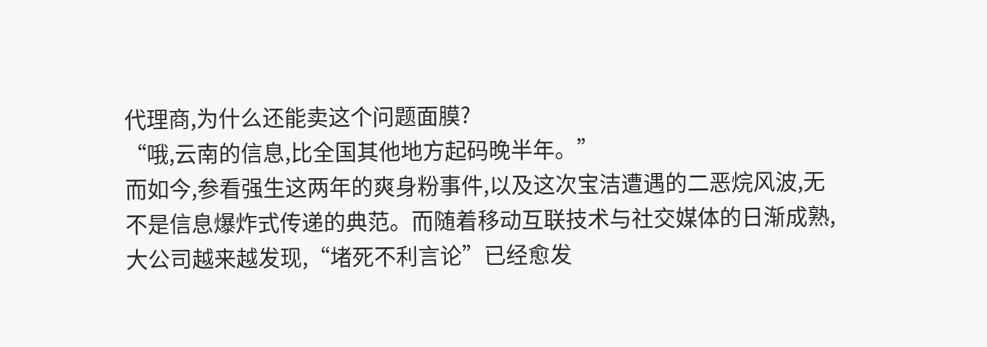代理商,为什么还能卖这个问题面膜?
“哦,云南的信息,比全国其他地方起码晚半年。”
而如今,参看强生这两年的爽身粉事件,以及这次宝洁遭遇的二恶烷风波,无不是信息爆炸式传递的典范。而随着移动互联技术与社交媒体的日渐成熟,大公司越来越发现,“堵死不利言论”已经愈发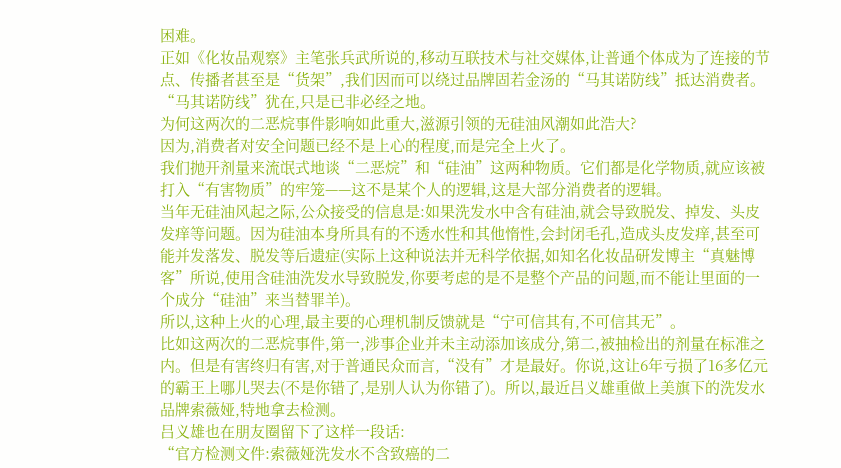困难。
正如《化妆品观察》主笔张兵武所说的,移动互联技术与社交媒体,让普通个体成为了连接的节点、传播者甚至是“货架”,我们因而可以绕过品牌固若金汤的“马其诺防线”抵达消费者。“马其诺防线”犹在,只是已非必经之地。
为何这两次的二恶烷事件影响如此重大,滋源引领的无硅油风潮如此浩大?
因为,消费者对安全问题已经不是上心的程度,而是完全上火了。
我们抛开剂量来流氓式地谈“二恶烷”和“硅油”这两种物质。它们都是化学物质,就应该被打入“有害物质”的牢笼——这不是某个人的逻辑,这是大部分消费者的逻辑。
当年无硅油风起之际,公众接受的信息是:如果洗发水中含有硅油,就会导致脱发、掉发、头皮发痒等问题。因为硅油本身所具有的不透水性和其他惰性,会封闭毛孔,造成头皮发痒,甚至可能并发落发、脱发等后遗症(实际上这种说法并无科学依据,如知名化妆品研发博主“真魅博客”所说,使用含硅油洗发水导致脱发,你要考虑的是不是整个产品的问题,而不能让里面的一个成分“硅油”来当替罪羊)。
所以,这种上火的心理,最主要的心理机制反馈就是“宁可信其有,不可信其无”。
比如这两次的二恶烷事件,第一,涉事企业并未主动添加该成分,第二,被抽检出的剂量在标准之内。但是有害终归有害,对于普通民众而言,“没有”才是最好。你说,这让6年亏损了16多亿元的霸王上哪儿哭去(不是你错了,是别人认为你错了)。所以,最近吕义雄重做上美旗下的洗发水品牌索薇娅,特地拿去检测。
吕义雄也在朋友圈留下了这样一段话:
“官方检测文件:索薇娅洗发水不含致癌的二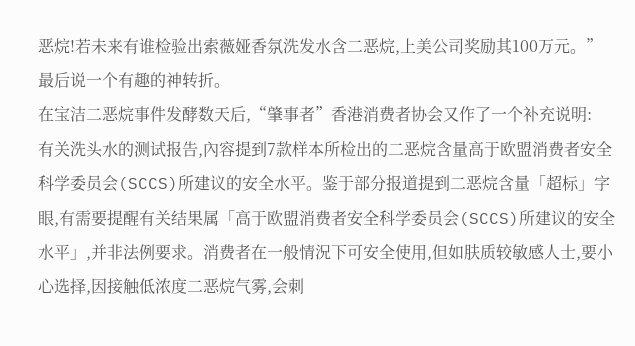恶烷!若未来有谁检验出索薇娅香氛洗发水含二恶烷,上美公司奖励其100万元。”
最后说一个有趣的神转折。
在宝洁二恶烷事件发酵数天后,“肇事者”香港消费者协会又作了一个补充说明:
有关洗头水的测试报告,內容提到7款样本所检出的二恶烷含量高于欧盟消费者安全科学委员会(SCCS)所建议的安全水平。鉴于部分报道提到二恶烷含量「超标」字眼,有需要提醒有关结果属「高于欧盟消费者安全科学委员会(SCCS)所建议的安全水平」,并非法例要求。消费者在一般情況下可安全使用,但如肤质较敏感人士,要小心选择,因接触低浓度二恶烷气雾,会刺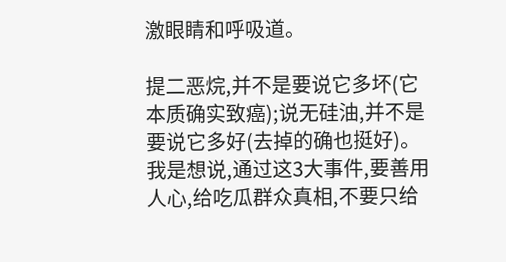激眼睛和呼吸道。

提二恶烷,并不是要说它多坏(它本质确实致癌);说无硅油,并不是要说它多好(去掉的确也挺好)。我是想说,通过这3大事件,要善用人心,给吃瓜群众真相,不要只给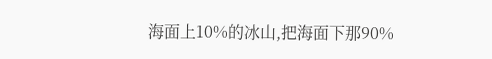海面上10%的冰山,把海面下那90%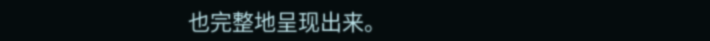也完整地呈现出来。